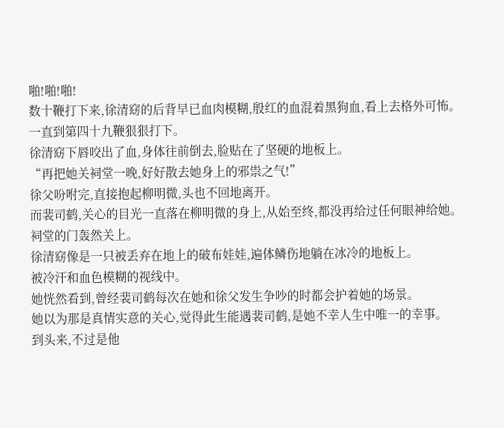啪!啪!啪!
数十鞭打下来,徐清窈的后背早已血肉模糊,殷红的血混着黑狗血,看上去格外可怖。
一直到第四十九鞭狠狠打下。
徐清窈下唇咬出了血,身体往前倒去,脸贴在了坚硬的地板上。
“再把她关祠堂一晚,好好散去她身上的邪祟之气!”
徐父吩咐完,直接抱起柳明微,头也不回地离开。
而裴司鹤,关心的目光一直落在柳明微的身上,从始至终,都没再给过任何眼神给她。
祠堂的门轰然关上。
徐清窈像是一只被丢弃在地上的破布娃娃,遍体鳞伤地躺在冰冷的地板上。
被冷汗和血色模糊的视线中。
她恍然看到,曾经裴司鹤每次在她和徐父发生争吵的时都会护着她的场景。
她以为那是真情实意的关心,觉得此生能遇裴司鹤,是她不幸人生中唯一的幸事。
到头来,不过是他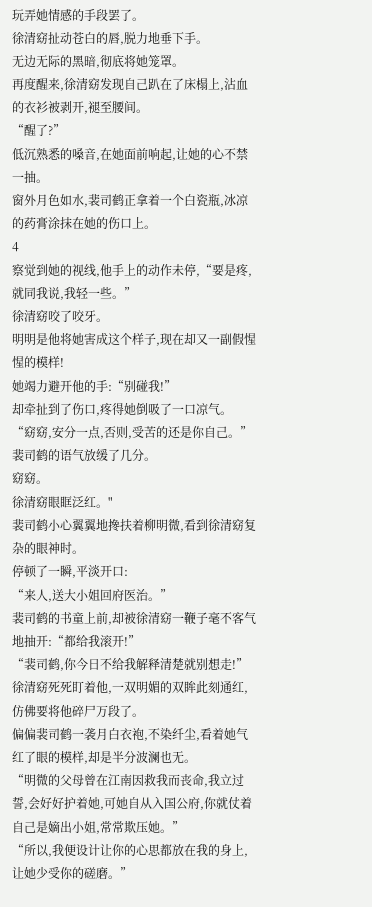玩弄她情感的手段罢了。
徐清窈扯动苍白的唇,脱力地垂下手。
无边无际的黑暗,彻底将她笼罩。
再度醒来,徐清窈发现自己趴在了床榻上,沾血的衣衫被剥开,褪至腰间。
“醒了?”
低沉熟悉的嗓音,在她面前响起,让她的心不禁一抽。
窗外月色如水,裴司鹤正拿着一个白瓷瓶,冰凉的药膏涂抹在她的伤口上。
4
察觉到她的视线,他手上的动作未停,“要是疼,就同我说,我轻一些。”
徐清窈咬了咬牙。
明明是他将她害成这个样子,现在却又一副假惺惺的模样!
她竭力避开他的手:“别碰我!”
却牵扯到了伤口,疼得她倒吸了一口凉气。
“窈窈,安分一点,否则,受苦的还是你自己。”
裴司鹤的语气放缓了几分。
窈窈。
徐清窈眼眶泛红。"
裴司鹤小心翼翼地搀扶着柳明微,看到徐清窈复杂的眼神时。
停顿了一瞬,平淡开口:
“来人,送大小姐回府医治。”
裴司鹤的书童上前,却被徐清窈一鞭子毫不客气地抽开:“都给我滚开!”
“裴司鹤,你今日不给我解释清楚就别想走!”
徐清窈死死盯着他,一双明媚的双眸此刻通红,仿佛要将他碎尸万段了。
偏偏裴司鹤一袭月白衣袍,不染纤尘,看着她气红了眼的模样,却是半分波澜也无。
“明微的父母曾在江南因救我而丧命,我立过誓,会好好护着她,可她自从入国公府,你就仗着自己是嫡出小姐,常常欺压她。”
“所以,我便设计让你的心思都放在我的身上,让她少受你的磋磨。”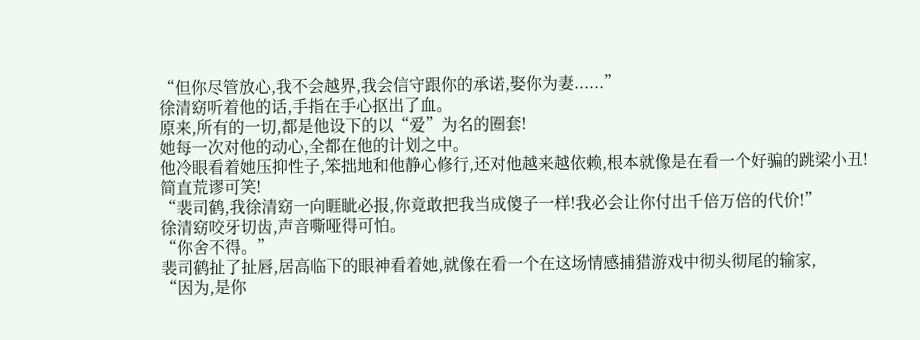“但你尽管放心,我不会越界,我会信守跟你的承诺,娶你为妻......”
徐清窈听着他的话,手指在手心抠出了血。
原来,所有的一切,都是他设下的以“爱”为名的圈套!
她每一次对他的动心,全都在他的计划之中。
他冷眼看着她压抑性子,笨拙地和他静心修行,还对他越来越依赖,根本就像是在看一个好骗的跳梁小丑!
简直荒谬可笑!
“裴司鹤,我徐清窈一向睚眦必报,你竟敢把我当成傻子一样!我必会让你付出千倍万倍的代价!”
徐清窈咬牙切齿,声音嘶哑得可怕。
“你舍不得。”
裴司鹤扯了扯唇,居高临下的眼神看着她,就像在看一个在这场情感捕猎游戏中彻头彻尾的输家,
“因为,是你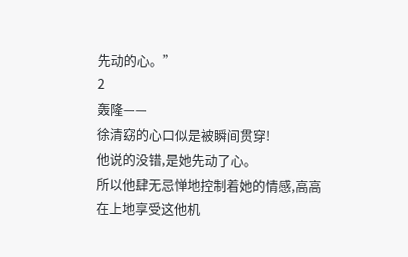先动的心。”
2
轰隆——
徐清窈的心口似是被瞬间贯穿!
他说的没错,是她先动了心。
所以他肆无忌惮地控制着她的情感,高高在上地享受这他机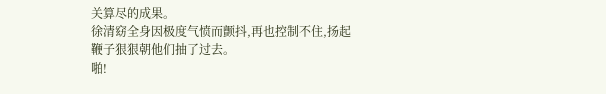关算尽的成果。
徐清窈全身因极度气愤而颤抖,再也控制不住,扬起鞭子狠狠朝他们抽了过去。
啪!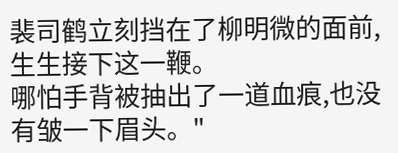裴司鹤立刻挡在了柳明微的面前,生生接下这一鞭。
哪怕手背被抽出了一道血痕,也没有皱一下眉头。"